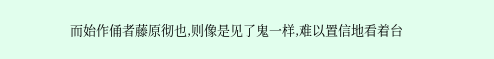而始作俑者藤原彻也,则像是见了鬼一样,难以置信地看着台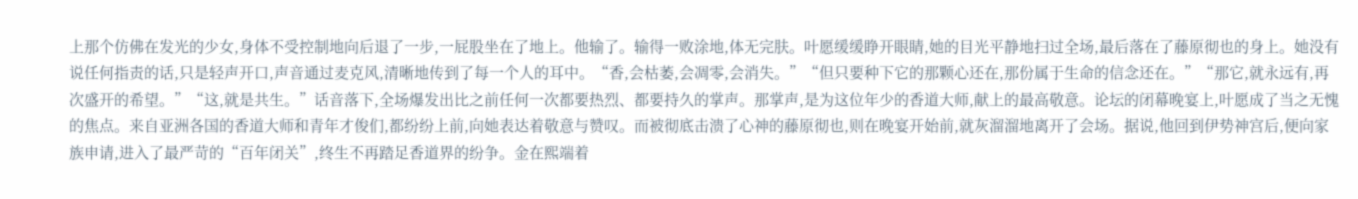上那个仿佛在发光的少女,身体不受控制地向后退了一步,一屁股坐在了地上。他输了。输得一败涂地,体无完肤。叶愿缓缓睁开眼睛,她的目光平静地扫过全场,最后落在了藤原彻也的身上。她没有说任何指责的话,只是轻声开口,声音通过麦克风,清晰地传到了每一个人的耳中。“香,会枯萎,会凋零,会消失。”“但只要种下它的那颗心还在,那份属于生命的信念还在。”“那它,就永远有,再次盛开的希望。”“这,就是共生。”话音落下,全场爆发出比之前任何一次都要热烈、都要持久的掌声。那掌声,是为这位年少的香道大师,献上的最高敬意。论坛的闭幕晚宴上,叶愿成了当之无愧的焦点。来自亚洲各国的香道大师和青年才俊们,都纷纷上前,向她表达着敬意与赞叹。而被彻底击溃了心神的藤原彻也,则在晚宴开始前,就灰溜溜地离开了会场。据说,他回到伊势神宫后,便向家族申请,进入了最严苛的“百年闭关”,终生不再踏足香道界的纷争。金在熙端着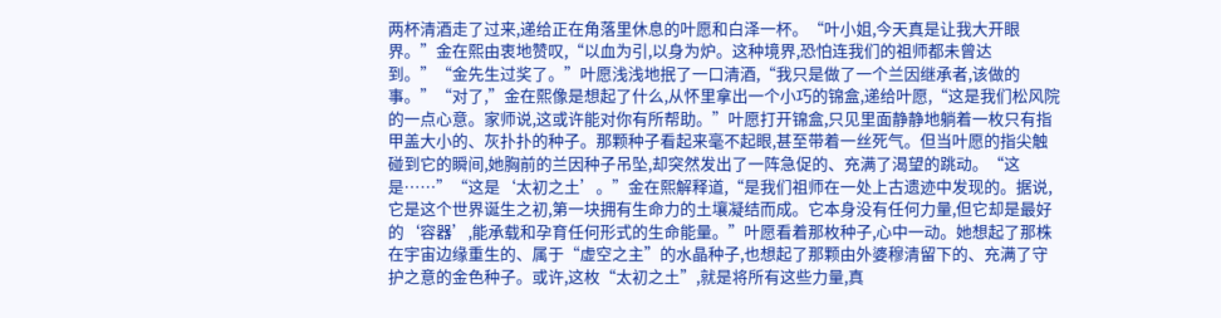两杯清酒走了过来,递给正在角落里休息的叶愿和白泽一杯。“叶小姐,今天真是让我大开眼界。”金在熙由衷地赞叹,“以血为引,以身为炉。这种境界,恐怕连我们的祖师都未曾达到。”“金先生过奖了。”叶愿浅浅地抿了一口清酒,“我只是做了一个兰因继承者,该做的事。”“对了,”金在熙像是想起了什么,从怀里拿出一个小巧的锦盒,递给叶愿,“这是我们松风院的一点心意。家师说,这或许能对你有所帮助。”叶愿打开锦盒,只见里面静静地躺着一枚只有指甲盖大小的、灰扑扑的种子。那颗种子看起来毫不起眼,甚至带着一丝死气。但当叶愿的指尖触碰到它的瞬间,她胸前的兰因种子吊坠,却突然发出了一阵急促的、充满了渴望的跳动。“这是……”“这是‘太初之土’。”金在熙解释道,“是我们祖师在一处上古遗迹中发现的。据说,它是这个世界诞生之初,第一块拥有生命力的土壤凝结而成。它本身没有任何力量,但它却是最好的‘容器’,能承载和孕育任何形式的生命能量。”叶愿看着那枚种子,心中一动。她想起了那株在宇宙边缘重生的、属于“虚空之主”的水晶种子,也想起了那颗由外婆穆清留下的、充满了守护之意的金色种子。或许,这枚“太初之土”,就是将所有这些力量,真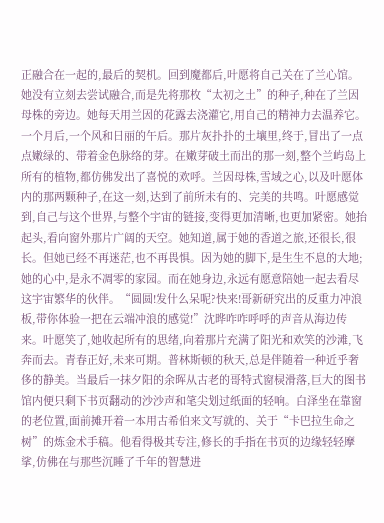正融合在一起的,最后的契机。回到魔都后,叶愿将自己关在了兰心馆。她没有立刻去尝试融合,而是先将那枚“太初之土”的种子,种在了兰因母株的旁边。她每天用兰因的花露去浇灌它,用自己的精神力去温养它。一个月后,一个风和日丽的午后。那片灰扑扑的土壤里,终于,冒出了一点点嫩绿的、带着金色脉络的芽。在嫩芽破土而出的那一刻,整个兰屿岛上所有的植物,都仿佛发出了喜悦的欢呼。兰因母株,雪域之心,以及叶愿体内的那两颗种子,在这一刻,达到了前所未有的、完美的共鸣。叶愿感觉到,自己与这个世界,与整个宇宙的链接,变得更加清晰,也更加紧密。她抬起头,看向窗外那片广阔的天空。她知道,属于她的香道之旅,还很长,很长。但她已经不再迷茫,也不再畏惧。因为她的脚下,是生生不息的大地;她的心中,是永不凋零的家园。而在她身边,永远有愿意陪她一起去看尽这宇宙繁华的伙伴。“圆圆!发什么呆呢?快来!哥新研究出的反重力冲浪板,带你体验一把在云端冲浪的感觉!”沈晔咋咋呼呼的声音从海边传来。叶愿笑了,她收起所有的思绪,向着那片充满了阳光和欢笑的沙滩,飞奔而去。青春正好,未来可期。普林斯顿的秋天,总是伴随着一种近乎奢侈的静美。当最后一抹夕阳的余晖从古老的哥特式窗棂滑落,巨大的图书馆内便只剩下书页翻动的沙沙声和笔尖划过纸面的轻响。白泽坐在靠窗的老位置,面前摊开着一本用古希伯来文写就的、关于“卡巴拉生命之树”的炼金术手稿。他看得极其专注,修长的手指在书页的边缘轻轻摩挲,仿佛在与那些沉睡了千年的智慧进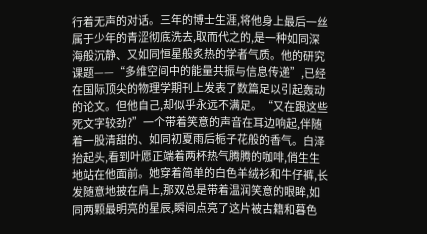行着无声的对话。三年的博士生涯,将他身上最后一丝属于少年的青涩彻底洗去,取而代之的,是一种如同深海般沉静、又如同恒星般炙热的学者气质。他的研究课题——“多维空间中的能量共振与信息传递”,已经在国际顶尖的物理学期刊上发表了数篇足以引起轰动的论文。但他自己,却似乎永远不满足。“又在跟这些死文字较劲?”一个带着笑意的声音在耳边响起,伴随着一股清甜的、如同初夏雨后栀子花般的香气。白泽抬起头,看到叶愿正端着两杯热气腾腾的咖啡,俏生生地站在他面前。她穿着简单的白色羊绒衫和牛仔裤,长发随意地披在肩上,那双总是带着温润笑意的眼眸,如同两颗最明亮的星辰,瞬间点亮了这片被古籍和暮色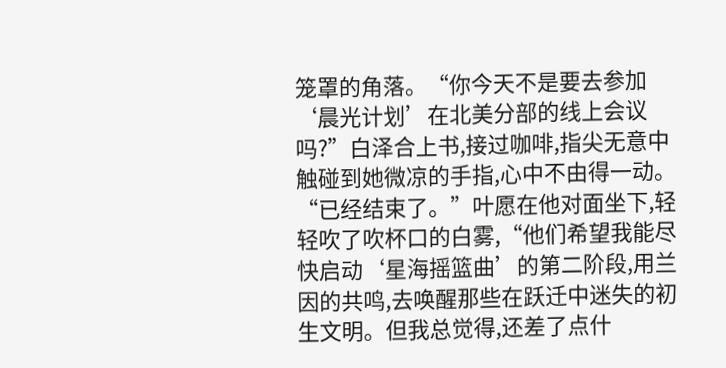笼罩的角落。“你今天不是要去参加‘晨光计划’在北美分部的线上会议吗?”白泽合上书,接过咖啡,指尖无意中触碰到她微凉的手指,心中不由得一动。“已经结束了。”叶愿在他对面坐下,轻轻吹了吹杯口的白雾,“他们希望我能尽快启动‘星海摇篮曲’的第二阶段,用兰因的共鸣,去唤醒那些在跃迁中迷失的初生文明。但我总觉得,还差了点什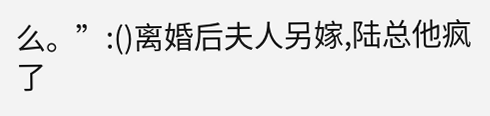么。”:()离婚后夫人另嫁,陆总他疯了